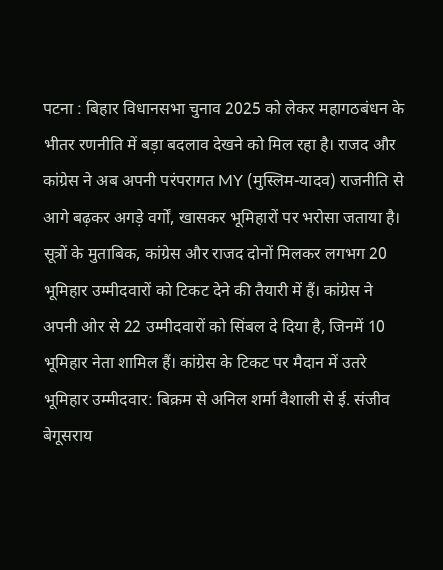पटना : बिहार विधानसभा चुनाव 2025 को लेकर महागठबंधन के भीतर रणनीति में बड़ा बदलाव देखने को मिल रहा है। राजद और कांग्रेस ने अब अपनी परंपरागत MY (मुस्लिम-यादव) राजनीति से आगे बढ़कर अगड़े वर्गों, खासकर भूमिहारों पर भरोसा जताया है। सूत्रों के मुताबिक, कांग्रेस और राजद दोनों मिलकर लगभग 20 भूमिहार उम्मीदवारों को टिकट देने की तैयारी में हैं। कांग्रेस ने अपनी ओर से 22 उम्मीदवारों को सिंबल दे दिया है, जिनमें 10 भूमिहार नेता शामिल हैं। कांग्रेस के टिकट पर मैदान में उतरे भूमिहार उम्मीदवार: बिक्रम से अनिल शर्मा वैशाली से ई. संजीव बेगूसराय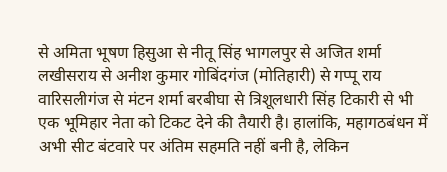से अमिता भूषण हिसुआ से नीतू सिंह भागलपुर से अजित शर्मा लखीसराय से अनीश कुमार गोबिंदगंज (मोतिहारी) से गप्पू राय वारिसलीगंज से मंटन शर्मा बरबीघा से त्रिशूलधारी सिंह टिकारी से भी एक भूमिहार नेता को टिकट देने की तैयारी है। हालांकि, महागठबंधन में अभी सीट बंटवारे पर अंतिम सहमति नहीं बनी है, लेकिन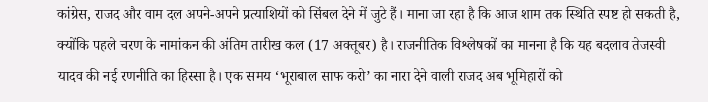कांग्रेस, राजद और वाम दल अपने-अपने प्रत्याशियों को सिंबल देने में जुटे हैं। माना जा रहा है कि आज शाम तक स्थिति स्पष्ट हो सकती है, क्योंकि पहले चरण के नामांकन की अंतिम तारीख कल (17 अक्तूबर) है। राजनीतिक विश्लेषकों का मानना है कि यह बदलाव तेजस्वी यादव की नई रणनीति का हिस्सा है। एक समय ‘भूराबाल साफ करो’ का नारा देने वाली राजद अब भूमिहारों को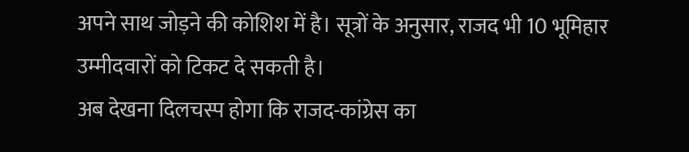अपने साथ जोड़ने की कोशिश में है। सूत्रों के अनुसार, राजद भी 10 भूमिहार उम्मीदवारों को टिकट दे सकती है।
अब देखना दिलचस्प होगा कि राजद-कांग्रेस का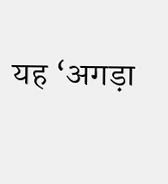यह ‘अगड़ा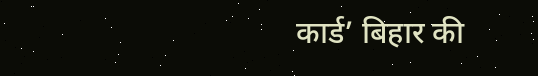कार्ड’ बिहार की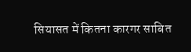सियासत में कितना कारगर साबित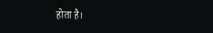होता है।